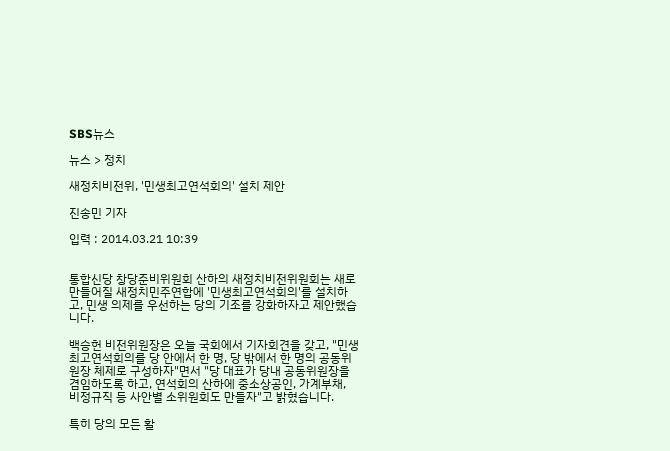SBS뉴스

뉴스 > 정치

새정치비전위, '민생최고연석회의' 설치 제안

진송민 기자

입력 : 2014.03.21 10:39


통합신당 창당준비위원회 산하의 새정치비전위원회는 새로 만들어질 새정치민주연합에 '민생최고연석회의'를 설치하고, 민생 의제를 우선하는 당의 기조를 강화하자고 제안했습니다.

백승헌 비전위원장은 오늘 국회에서 기자회견을 갖고, "민생최고연석회의를 당 안에서 한 명, 당 밖에서 한 명의 공동위원장 체제로 구성하자"면서 "당 대표가 당내 공동위원장을 겸임하도록 하고, 연석회의 산하에 중소상공인, 가계부채, 비정규직 등 사안별 소위원회도 만들자"고 밝혔습니다.

특히 당의 모든 활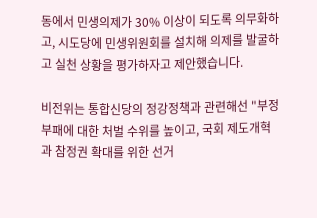동에서 민생의제가 30% 이상이 되도록 의무화하고, 시도당에 민생위원회를 설치해 의제를 발굴하고 실천 상황을 평가하자고 제안했습니다.

비전위는 통합신당의 정강정책과 관련해선 "부정부패에 대한 처벌 수위를 높이고, 국회 제도개혁과 참정권 확대를 위한 선거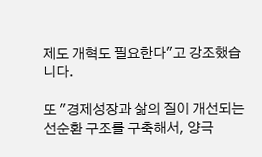제도 개혁도 필요한다"고 강조했습니다.

또 "경제성장과 삶의 질이 개선되는 선순환 구조를 구축해서, 양극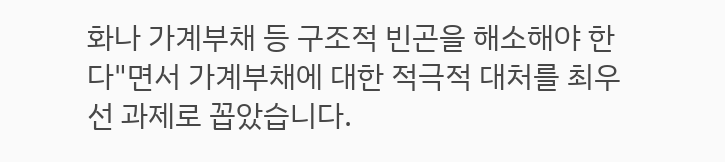화나 가계부채 등 구조적 빈곤을 해소해야 한다"면서 가계부채에 대한 적극적 대처를 최우선 과제로 꼽았습니다.